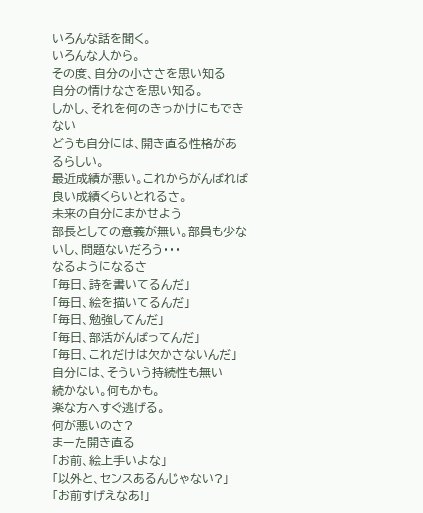いろんな話を聞く。
いろんな人から。
その度、自分の小ささを思い知る
自分の情けなさを思い知る。
しかし、それを何のきっかけにもできない
どうも自分には、開き直る性格があるらしい。
最近成績が悪い。これからがんばれば良い成績くらいとれるさ。
未来の自分にまかせよう
部長としての意義が無い。部員も少ないし、問題ないだろう・・・
なるようになるさ
「毎日、詩を書いてるんだ」
「毎日、絵を描いてるんだ」
「毎日、勉強してんだ」
「毎日、部活がんばってんだ」
「毎日、これだけは欠かさないんだ」
自分には、そういう持続性も無い
続かない。何もかも。
楽な方へすぐ逃げる。
何が悪いのさ?
まーた開き直る
「お前、絵上手いよな」
「以外と、センスあるんじゃない?」
「お前すげえなあ!」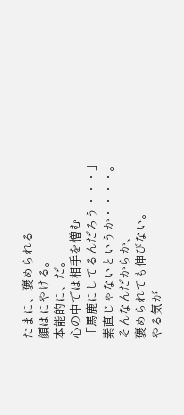たまに、褒められる
顔はにやける。
本能的に、だ。
心の中では相手を憎む
「馬鹿にしてるんだろう・・・」
素直じゃないというか・・・・。
そんなんだからか、
褒められても伸びない。
やる気が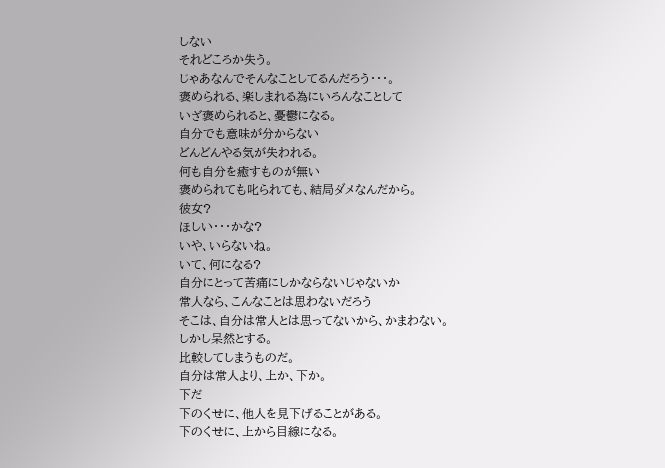しない
それどころか失う。
じゃあなんでそんなことしてるんだろう・・・。
褒められる、楽しまれる為にいろんなことして
いざ褒められると、憂鬱になる。
自分でも意味が分からない
どんどんやる気が失われる。
何も自分を癒すものが無い
褒められても叱られても、結局ダメなんだから。
彼女?
ほしい・・・かな?
いや、いらないね。
いて、何になる?
自分にとって苦痛にしかならないじゃないか
常人なら、こんなことは思わないだろう
そこは、自分は常人とは思ってないから、かまわない。
しかし呆然とする。
比較してしまうものだ。
自分は常人より、上か、下か。
下だ
下のくせに、他人を見下げることがある。
下のくせに、上から目線になる。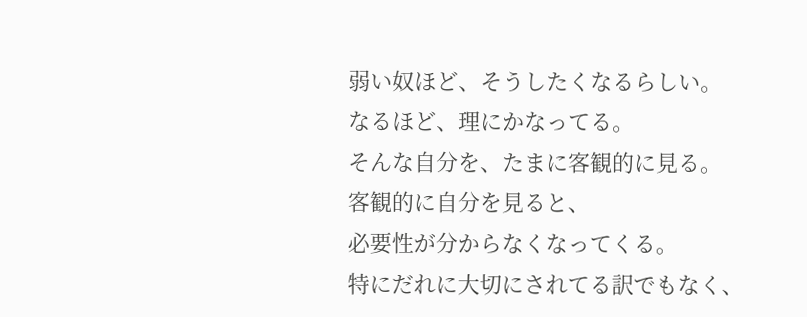弱い奴ほど、そうしたくなるらしい。
なるほど、理にかなってる。
そんな自分を、たまに客観的に見る。
客観的に自分を見ると、
必要性が分からなくなってくる。
特にだれに大切にされてる訳でもなく、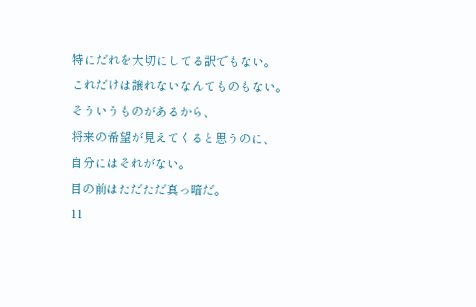特にだれを大切にしてる訳でもない。
これだけは譲れないなんてものもない。
そういうものがあるから、
将来の希望が見えてくると思うのに、
自分にはそれがない。
目の前はただただ真っ暗だ。
11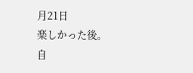月21日
楽しかった後。
自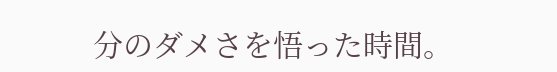分のダメさを悟った時間。